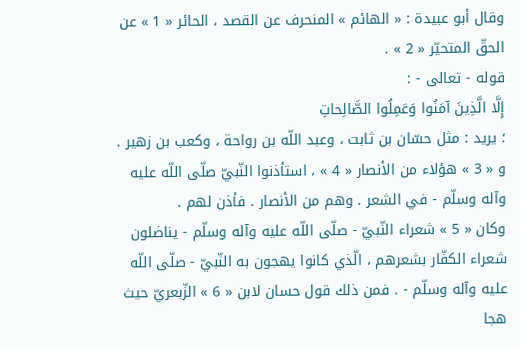وقال أبو عبيدة : « الهائم » المنحرف عن القصد ، الحائر « 1 » عن الحقّ المتحيّر « 2 » .
قوله - تعالى - :
إِلَّا الَّذِينَ آمَنُوا وَعَمِلُوا الصَّالِحاتِ
؛ يريد : مثل حسّان بن ثابت ، وعبد اللّه بن رواحة ، وكعب بن زهير . و « 3 » هؤلاء من الأنصار « 4 » ، استأذنوا النّبيّ صلّى اللّه عليه وآله وسلّم - في الشعر . وهم من الأنصار . فأذن لهم .
وكان « 5 » شعراء النّبيّ - صلّى اللّه عليه وآله وسلّم - يناضلون شعراء الكفّار بشعرهم ، الّذي كانوا يهجون به النّبيّ - صلّى اللّه عليه وآله وسلّم - . فمن ذلك قول حسان لابن « 6 » الزّبعريّ حيث هجا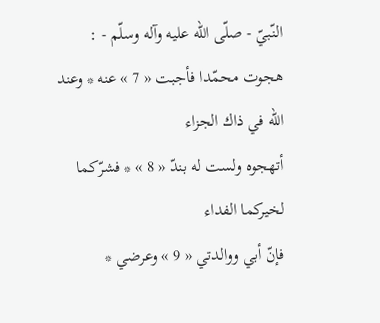النّبيّ - صلّى اللّه عليه وآله وسلّم - :
هجوت محمّدا فأجبت « 7 » عنه * وعند اللّه في ذاك الجزاء
أتهجوه ولست له بندّ « 8 » * فشرّكما لخيركما الفداء
فإنّ أبي ووالدتي « 9 » وعرضي *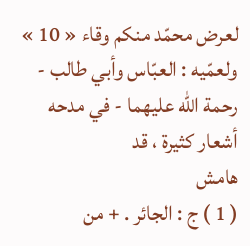لعرض محمّد منكم وقاء « 10 »
ولعمّيه : العبّاس وأبي طالب - رحمة اللّه عليهما - في مدحه أشعار كثيرة ، قد
هامش
( 1 ) ج : الجائر . + من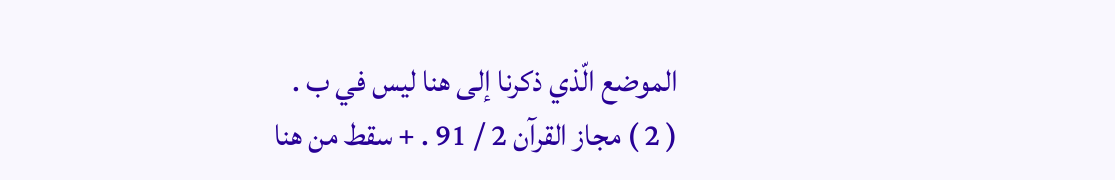الموضع الّذي ذكرنا إلى هنا ليس في ب .
( 2 ) مجاز القرآن 2 / 91 . + سقط من هنا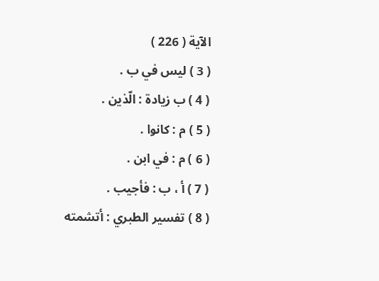الآية ( 226 )
( 3 ) ليس في ب .
( 4 ) ب زيادة : الّذين .
( 5 ) م : كانوا .
( 6 ) م : في ابن .
( 7 ) أ ، ب : فأجيب .
( 8 ) تفسير الطبري : أتشمته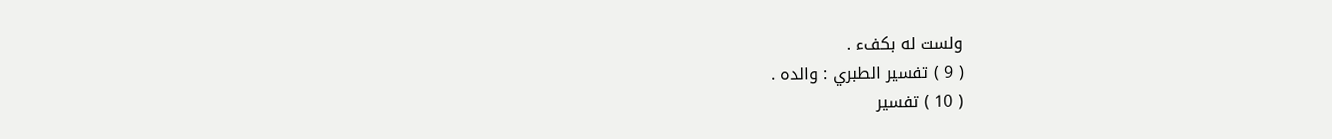ولست له بكفء .
( 9 ) تفسير الطبري : والده .
( 10 ) تفسير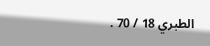الطبري 18 / 70 .